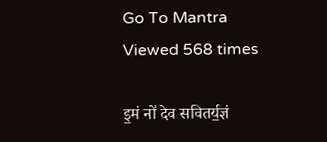Go To Mantra
Viewed 568 times

इ॒मं नो॑ देव सवितर्य॒ज्ञं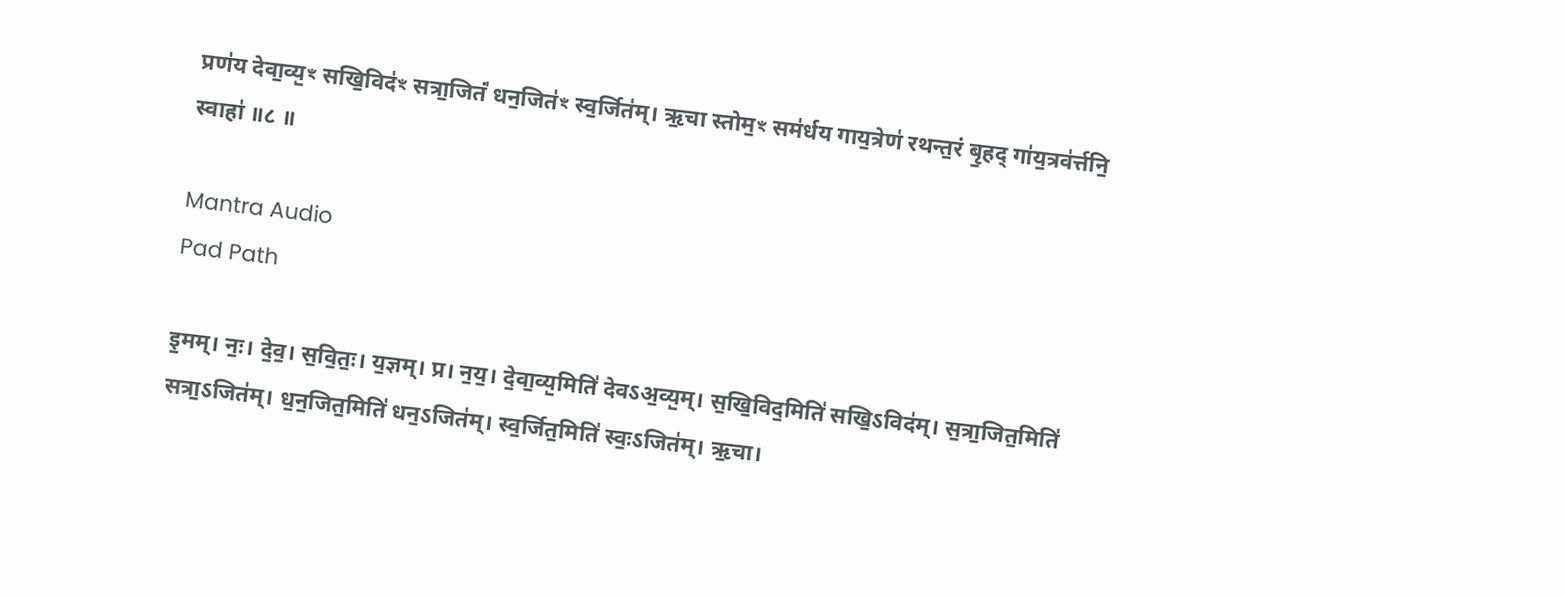प्रण॑य देवा॒व्य᳖ꣳ सखि॒विद॑ꣳ सत्रा॒जितं॑ धन॒जित॑ꣳ स्व॒र्जित॑म्। ऋ॒चा स्तोम॒ꣳ सम॑र्धय गाय॒त्रेण॑ रथन्त॒रं बृ॒हद् गा॑य॒त्रव॑र्त्तनि॒ स्वाहा॑ ॥८ ॥

Mantra Audio
Pad Path

इ॒मम्। नः॒। दे॒व॒। स॒वि॒तः॒। य॒ज्ञम्। प्र। न॒य॒। दे॒वा॒व्य᳖मिति॑ देवऽअ॒व्य᳖म्। स॒खि॒विद॒मिति॑ सखि॒ऽविद॑म्। स॒त्रा॒जित॒मिति॑ सत्रा॒ऽजित॑म्। ध॒न॒जित॒मिति॑ धन॒ऽजित॑म्। स्व॒र्जित॒मिति॑ स्वः॒ऽजित॑म्। ऋ॒चा।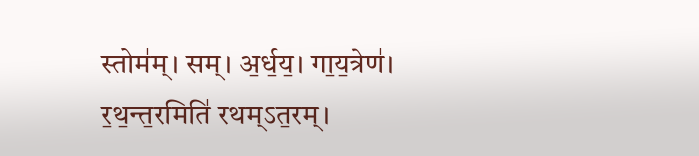स्तोम॑म्। सम्। अ॒र्ध॒य॒। गा॒य॒त्रेण॑। र॒थ॒न्त॒रमिति॑ रथम्ऽत॒रम्।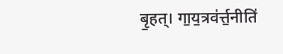बृ॒हत्। गा॒य॒त्रव॑र्त्त॒नीति॑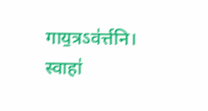गाय॒त्रऽव॑र्त्तनि। स्वाहा॑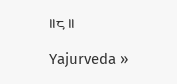॥८ ॥

Yajurveda »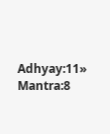Adhyay:11» Mantra:8